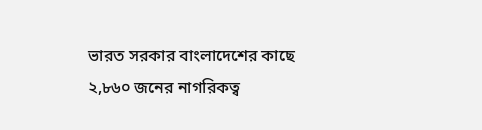ভারত সরকার বাংলাদেশের কাছে ২,৮৬০ জনের নাগরিকত্ব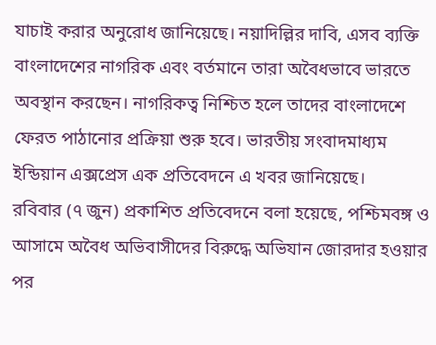যাচাই করার অনুরোধ জানিয়েছে। নয়াদিল্লির দাবি, এসব ব্যক্তি বাংলাদেশের নাগরিক এবং বর্তমানে তারা অবৈধভাবে ভারতে অবস্থান করছেন। নাগরিকত্ব নিশ্চিত হলে তাদের বাংলাদেশে ফেরত পাঠানোর প্রক্রিয়া শুরু হবে। ভারতীয় সংবাদমাধ্যম ইন্ডিয়ান এক্সপ্রেস এক প্রতিবেদনে এ খবর জানিয়েছে।
রবিবার (৭ জুন) প্রকাশিত প্রতিবেদনে বলা হয়েছে, পশ্চিমবঙ্গ ও আসামে অবৈধ অভিবাসীদের বিরুদ্ধে অভিযান জোরদার হওয়ার পর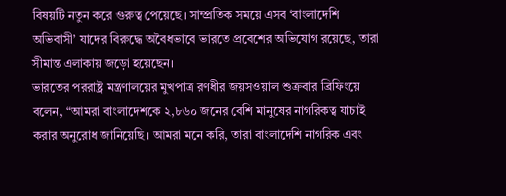বিষয়টি নতুন করে গুরুত্ব পেয়েছে। সাম্প্রতিক সময়ে এসব ‘বাংলাদেশি অভিবাসী’ যাদের বিরুদ্ধে অবৈধভাবে ভারতে প্রবেশের অভিযোগ রয়েছে, তারা সীমান্ত এলাকায় জড়ো হয়েছেন।
ভারতের পররাষ্ট্র মন্ত্রণালয়ের মুখপাত্র রণধীর জয়সওয়াল শুক্রবার ব্রিফিংয়ে বলেন, “আমরা বাংলাদেশকে ২,৮৬০ জনের বেশি মানুষের নাগরিকত্ব যাচাই করার অনুরোধ জানিয়েছি। আমরা মনে করি, তারা বাংলাদেশি নাগরিক এবং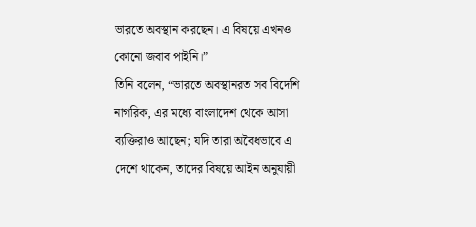ভারতে অবস্থান করছেন। এ বিষয়ে এখনও কোনো জবাব পাইনি।”
তিনি বলেন, “ভারতে অবস্থানরত সব বিদেশি নাগরিক, এর মধ্যে বাংলাদেশ থেকে আসা ব্যক্তিরাও আছেন; যদি তারা অবৈধভাবে এ দেশে থাকেন, তাদের বিষয়ে আইন অনুযায়ী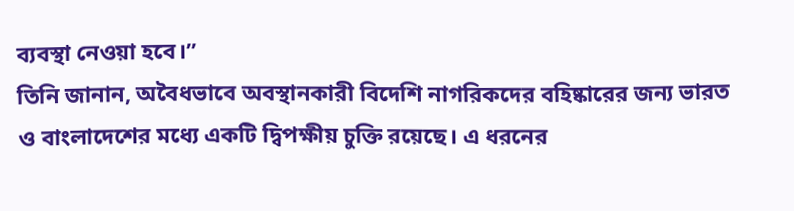ব্যবস্থা নেওয়া হবে।”
তিনি জানান, অবৈধভাবে অবস্থানকারী বিদেশি নাগরিকদের বহিষ্কারের জন্য ভারত ও বাংলাদেশের মধ্যে একটি দ্বিপক্ষীয় চুক্তি রয়েছে। এ ধরনের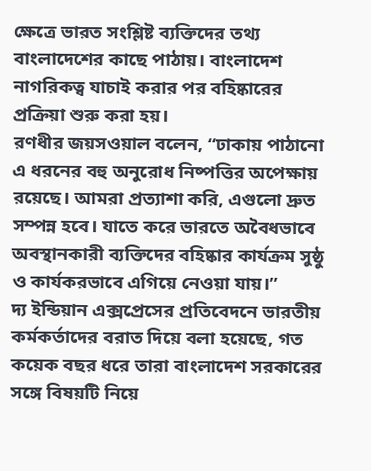ক্ষেত্রে ভারত সংশ্লিষ্ট ব্যক্তিদের তথ্য বাংলাদেশের কাছে পাঠায়। বাংলাদেশ নাগরিকত্ব যাচাই করার পর বহিষ্কারের প্রক্রিয়া শুরু করা হয়।
রণধীর জয়সওয়াল বলেন, “ঢাকায় পাঠানো এ ধরনের বহু অনুরোধ নিষ্পত্তির অপেক্ষায় রয়েছে। আমরা প্রত্যাশা করি, এগুলো দ্রুত সম্পন্ন হবে। যাতে করে ভারতে অবৈধভাবে অবস্থানকারী ব্যক্তিদের বহিষ্কার কার্যক্রম সুষ্ঠু ও কার্যকরভাবে এগিয়ে নেওয়া যায়।”
দ্য ইন্ডিয়ান এক্সপ্রেসের প্রতিবেদনে ভারতীয় কর্মকর্তাদের বরাত দিয়ে বলা হয়েছে, গত কয়েক বছর ধরে তারা বাংলাদেশ সরকারের সঙ্গে বিষয়টি নিয়ে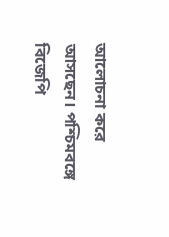আলোচনা করে আসছেন। পশ্চিমবঙ্গে বিজেপি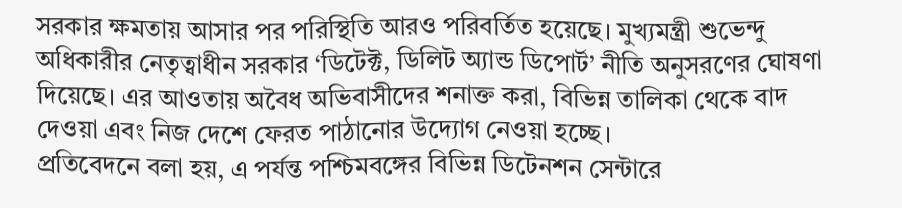সরকার ক্ষমতায় আসার পর পরিস্থিতি আরও পরিবর্তিত হয়েছে। মুখ্যমন্ত্রী শুভেন্দু অধিকারীর নেতৃত্বাধীন সরকার ‘ডিটেক্ট, ডিলিট অ্যান্ড ডিপোর্ট’ নীতি অনুসরণের ঘোষণা দিয়েছে। এর আওতায় অবৈধ অভিবাসীদের শনাক্ত করা, বিভিন্ন তালিকা থেকে বাদ দেওয়া এবং নিজ দেশে ফেরত পাঠানোর উদ্যোগ নেওয়া হচ্ছে।
প্রতিবেদনে বলা হয়, এ পর্যন্ত পশ্চিমবঙ্গের বিভিন্ন ডিটেনশন সেন্টারে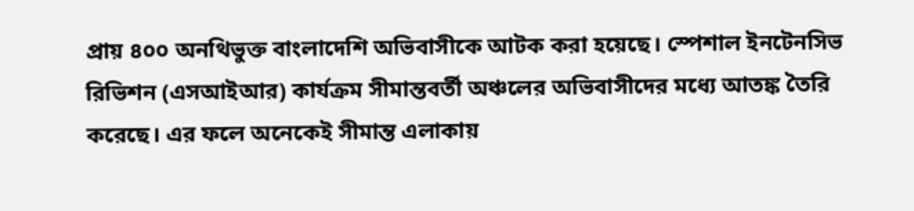প্রায় ৪০০ অনথিভুক্ত বাংলাদেশি অভিবাসীকে আটক করা হয়েছে। স্পেশাল ইনটেনসিভ রিভিশন (এসআইআর) কার্যক্রম সীমান্তবর্তী অঞ্চলের অভিবাসীদের মধ্যে আতঙ্ক তৈরি করেছে। এর ফলে অনেকেই সীমান্ত এলাকায়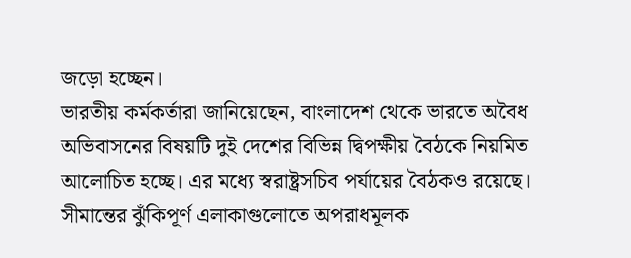জড়ো হচ্ছেন।
ভারতীয় কর্মকর্তারা জানিয়েছেন, বাংলাদেশ থেকে ভারতে অবৈধ অভিবাসনের বিষয়টি দুই দেশের বিভিন্ন দ্বিপক্ষীয় বৈঠকে নিয়মিত আলোচিত হচ্ছে। এর মধ্যে স্বরাষ্ট্রসচিব পর্যায়ের বৈঠকও রয়েছে। সীমান্তের ঝুঁকিপূর্ণ এলাকাগুলোতে অপরাধমূলক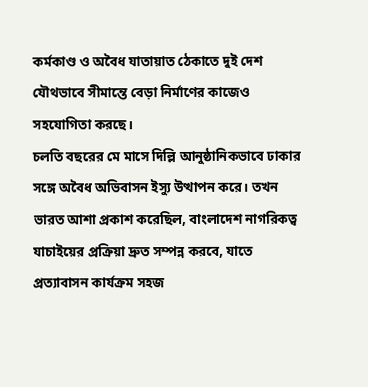কর্মকাণ্ড ও অবৈধ যাতায়াত ঠেকাতে দুই দেশ যৌথভাবে সীমান্তে বেড়া নির্মাণের কাজেও সহযোগিতা করছে।
চলতি বছরের মে মাসে দিল্লি আনুষ্ঠানিকভাবে ঢাকার সঙ্গে অবৈধ অভিবাসন ইস্যু উত্থাপন করে। তখন ভারত আশা প্রকাশ করেছিল, বাংলাদেশ নাগরিকত্ব যাচাইয়ের প্রক্রিয়া দ্রুত সম্পন্ন করবে, যাতে প্রত্যাবাসন কার্যক্রম সহজ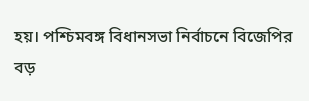হয়। পশ্চিমবঙ্গ বিধানসভা নির্বাচনে বিজেপির বড়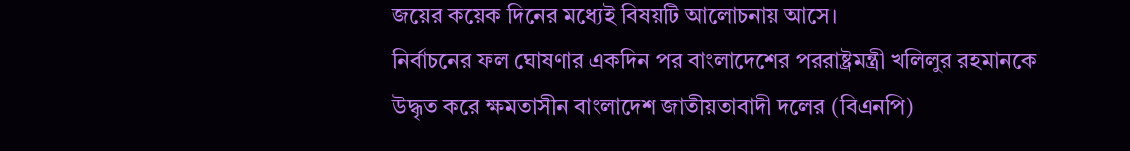জয়ের কয়েক দিনের মধ্যেই বিষয়টি আলোচনায় আসে।
নির্বাচনের ফল ঘোষণার একদিন পর বাংলাদেশের পররাষ্ট্রমন্ত্রী খলিলুর রহমানকে উদ্ধৃত করে ক্ষমতাসীন বাংলাদেশ জাতীয়তাবাদী দলের (বিএনপি)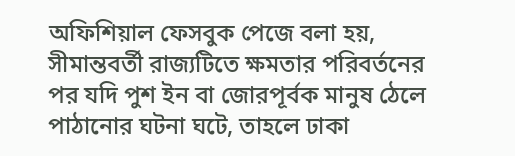অফিশিয়াল ফেসবুক পেজে বলা হয়, সীমান্তবর্তী রাজ্যটিতে ক্ষমতার পরিবর্তনের পর যদি পুশ ইন বা জোরপূর্বক মানুষ ঠেলে পাঠানোর ঘটনা ঘটে, তাহলে ঢাকা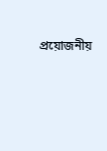প্রয়োজনীয়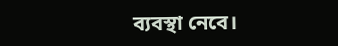ব্যবস্থা নেবে।